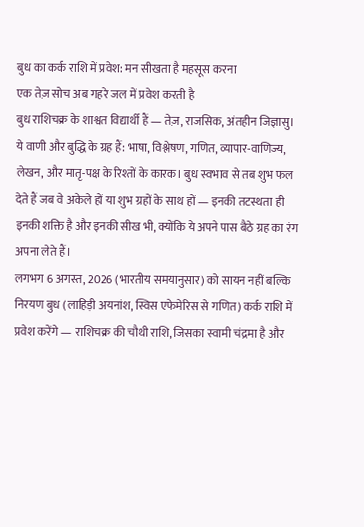बुध का कर्क राशि में प्रवेश: मन सीखता है महसूस करना
एक तेज़ सोच अब गहरे जल में प्रवेश करती है
बुध राशिचक्र के शाश्वत विद्यार्थी हैं — तेज़, राजसिक, अंतहीन जिज्ञासु। ये वाणी और बुद्धि के ग्रह हैं: भाषा, विश्लेषण, गणित, व्यापार-वाणिज्य, लेखन, और मातृ-पक्ष के रिश्तों के कारक। बुध स्वभाव से तब शुभ फल देते हैं जब वे अकेले हों या शुभ ग्रहों के साथ हों — इनकी तटस्थता ही इनकी शक्ति है और इनकी सीख भी, क्योंकि ये अपने पास बैठे ग्रह का रंग अपना लेते हैं।
लगभग 6 अगस्त, 2026 (भारतीय समयानुसार) को सायन नहीं बल्कि निरयण बुध (लाहिड़ी अयनांश, स्विस एफेमेरिस से गणित) कर्क राशि में प्रवेश करेंगे — राशिचक्र की चौथी राशि, जिसका स्वामी चंद्रमा है और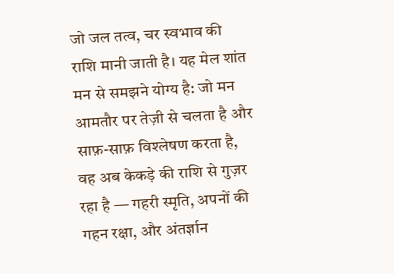जो जल तत्व, चर स्वभाव की राशि मानी जाती है। यह मेल शांत मन से समझने योग्य है: जो मन आमतौर पर तेज़ी से चलता है और साफ़-साफ़ विश्लेषण करता है, वह अब केकड़े की राशि से गुज़र रहा है — गहरी स्मृति, अपनों की गहन रक्षा, और अंतर्ज्ञान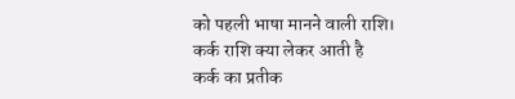को पहली भाषा मानने वाली राशि।
कर्क राशि क्या लेकर आती है
कर्क का प्रतीक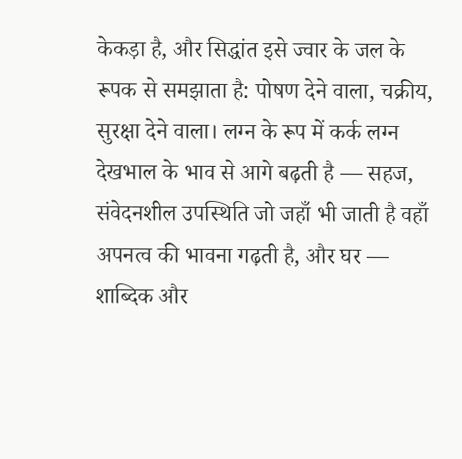केकड़ा है, और सिद्धांत इसे ज्वार के जल के रूपक से समझाता है: पोषण देने वाला, चक्रीय, सुरक्षा देने वाला। लग्न के रूप में कर्क लग्न देखभाल के भाव से आगे बढ़ती है — सहज, संवेदनशील उपस्थिति जो जहाँ भी जाती है वहाँ अपनत्व की भावना गढ़ती है, और घर — शाब्दिक और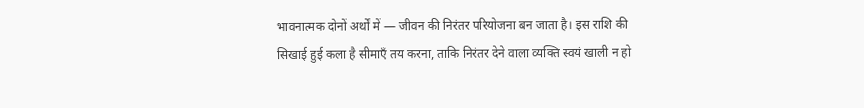भावनात्मक दोनों अर्थों में — जीवन की निरंतर परियोजना बन जाता है। इस राशि की सिखाई हुई कला है सीमाएँ तय करना, ताकि निरंतर देने वाला व्यक्ति स्वयं खाली न हो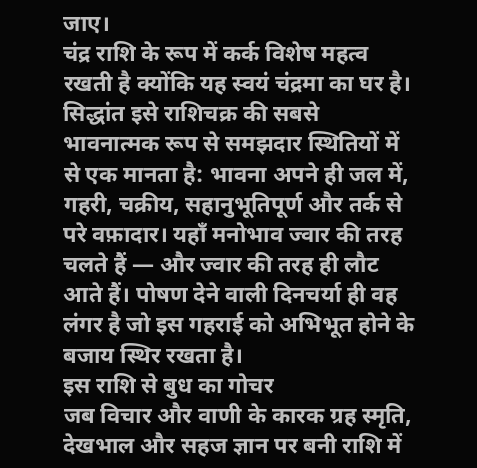जाए।
चंद्र राशि के रूप में कर्क विशेष महत्व रखती है क्योंकि यह स्वयं चंद्रमा का घर है। सिद्धांत इसे राशिचक्र की सबसे भावनात्मक रूप से समझदार स्थितियों में से एक मानता है: भावना अपने ही जल में, गहरी, चक्रीय, सहानुभूतिपूर्ण और तर्क से परे वफ़ादार। यहाँ मनोभाव ज्वार की तरह चलते हैं — और ज्वार की तरह ही लौट आते हैं। पोषण देने वाली दिनचर्या ही वह लंगर है जो इस गहराई को अभिभूत होने के बजाय स्थिर रखता है।
इस राशि से बुध का गोचर
जब विचार और वाणी के कारक ग्रह स्मृति, देखभाल और सहज ज्ञान पर बनी राशि में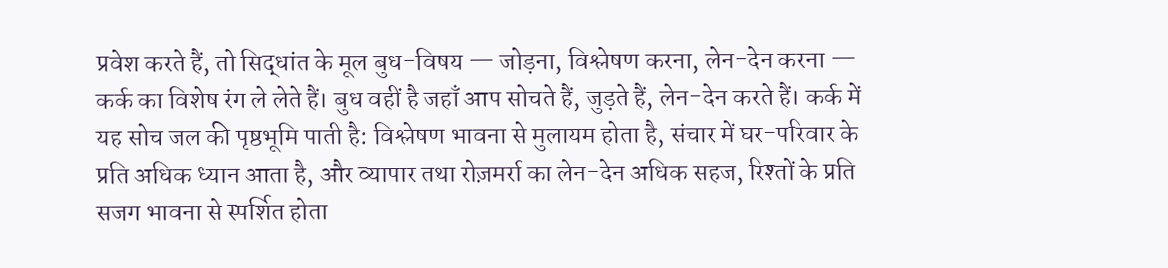प्रवेश करते हैं, तो सिद्धांत के मूल बुध-विषय — जोड़ना, विश्लेषण करना, लेन-देन करना — कर्क का विशेष रंग ले लेते हैं। बुध वहीं है जहाँ आप सोचते हैं, जुड़ते हैं, लेन-देन करते हैं। कर्क में यह सोच जल की पृष्ठभूमि पाती है: विश्लेषण भावना से मुलायम होता है, संचार में घर-परिवार के प्रति अधिक ध्यान आता है, और व्यापार तथा रोज़मर्रा का लेन-देन अधिक सहज, रिश्तों के प्रति सजग भावना से स्पर्शित होता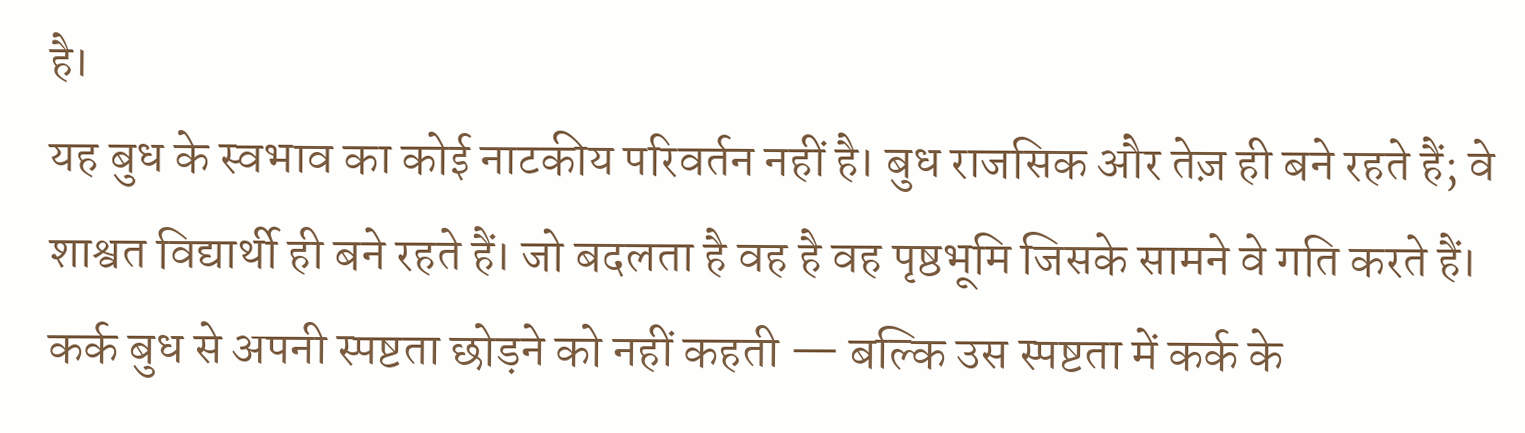है।
यह बुध के स्वभाव का कोई नाटकीय परिवर्तन नहीं है। बुध राजसिक और तेज़ ही बने रहते हैं; वे शाश्वत विद्यार्थी ही बने रहते हैं। जो बदलता है वह है वह पृष्ठभूमि जिसके सामने वे गति करते हैं। कर्क बुध से अपनी स्पष्टता छोड़ने को नहीं कहती — बल्कि उस स्पष्टता में कर्क के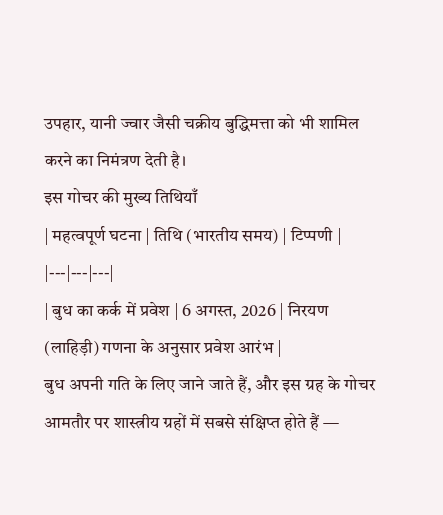उपहार, यानी ज्वार जैसी चक्रीय बुद्धिमत्ता को भी शामिल करने का निमंत्रण देती है।
इस गोचर की मुख्य तिथियाँ
| महत्वपूर्ण घटना | तिथि (भारतीय समय) | टिप्पणी |
|---|---|---|
| बुध का कर्क में प्रवेश | 6 अगस्त, 2026 | निरयण (लाहिड़ी) गणना के अनुसार प्रवेश आरंभ |
बुध अपनी गति के लिए जाने जाते हैं, और इस ग्रह के गोचर आमतौर पर शास्त्रीय ग्रहों में सबसे संक्षिप्त होते हैं —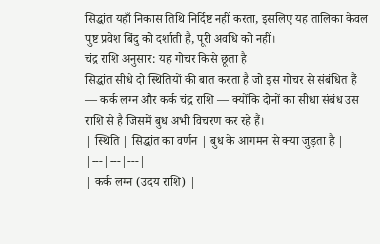सिद्धांत यहाँ निकास तिथि निर्दिष्ट नहीं करता, इसलिए यह तालिका केवल पुष्ट प्रवेश बिंदु को दर्शाती है, पूरी अवधि को नहीं।
चंद्र राशि अनुसार: यह गोचर किसे छूता है
सिद्धांत सीधे दो स्थितियों की बात करता है जो इस गोचर से संबंधित हैं — कर्क लग्न और कर्क चंद्र राशि — क्योंकि दोनों का सीधा संबंध उस राशि से है जिसमें बुध अभी विचरण कर रहे हैं।
| स्थिति | सिद्धांत का वर्णन | बुध के आगमन से क्या जुड़ता है |
|---|---|---|
| कर्क लग्न (उदय राशि) |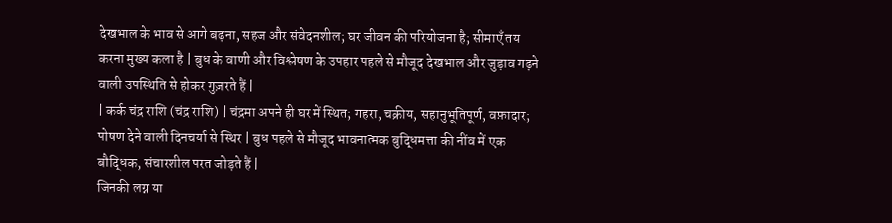देखभाल के भाव से आगे बढ़ना, सहज और संवेदनशील; घर जीवन की परियोजना है; सीमाएँ तय करना मुख्य कला है | बुध के वाणी और विश्लेषण के उपहार पहले से मौजूद देखभाल और जुड़ाव गढ़ने वाली उपस्थिति से होकर गुज़रते हैं |
| कर्क चंद्र राशि (चंद्र राशि) | चंद्रमा अपने ही घर में स्थित; गहरा, चक्रीय, सहानुभूतिपूर्ण, वफ़ादार; पोषण देने वाली दिनचर्या से स्थिर | बुध पहले से मौजूद भावनात्मक बुद्धिमत्ता की नींव में एक बौद्धिक, संचारशील परत जोड़ते हैं |
जिनकी लग्न या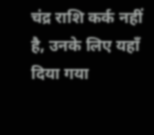चंद्र राशि कर्क नहीं है, उनके लिए यहाँ दिया गया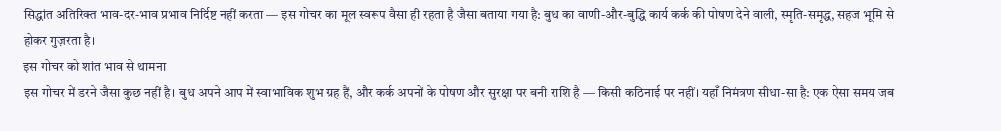सिद्धांत अतिरिक्त भाव-दर-भाव प्रभाव निर्दिष्ट नहीं करता — इस गोचर का मूल स्वरूप वैसा ही रहता है जैसा बताया गया है: बुध का वाणी-और-बुद्धि कार्य कर्क की पोषण देने वाली, स्मृति-समृद्ध, सहज भूमि से होकर गुज़रता है।
इस गोचर को शांत भाव से थामना
इस गोचर में डरने जैसा कुछ नहीं है। बुध अपने आप में स्वाभाविक शुभ ग्रह हैं, और कर्क अपनों के पोषण और सुरक्षा पर बनी राशि है — किसी कठिनाई पर नहीं। यहाँ निमंत्रण सीधा-सा है: एक ऐसा समय जब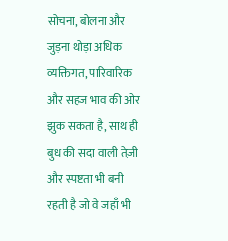सोचना, बोलना और जुड़ना थोड़ा अधिक व्यक्तिगत, पारिवारिक और सहज भाव की ओर झुक सकता है, साथ ही बुध की सदा वाली तेज़ी और स्पष्टता भी बनी रहती है जो वे जहाँ भी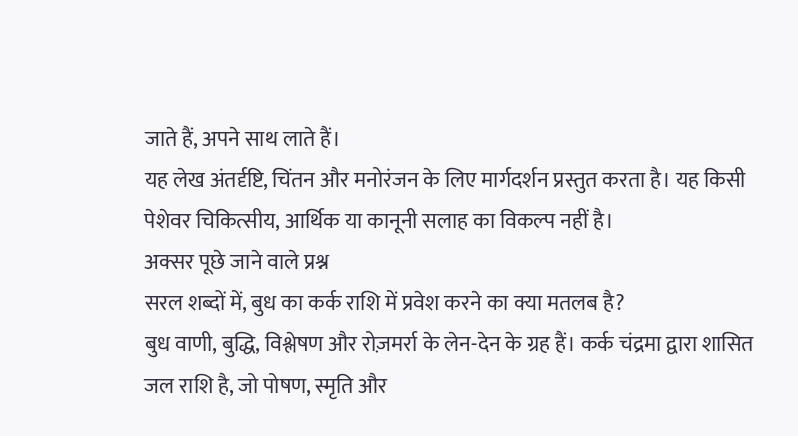जाते हैं, अपने साथ लाते हैं।
यह लेख अंतर्दृष्टि, चिंतन और मनोरंजन के लिए मार्गदर्शन प्रस्तुत करता है। यह किसी पेशेवर चिकित्सीय, आर्थिक या कानूनी सलाह का विकल्प नहीं है।
अक्सर पूछे जाने वाले प्रश्न
सरल शब्दों में, बुध का कर्क राशि में प्रवेश करने का क्या मतलब है?
बुध वाणी, बुद्धि, विश्लेषण और रोज़मर्रा के लेन-देन के ग्रह हैं। कर्क चंद्रमा द्वारा शासित जल राशि है, जो पोषण, स्मृति और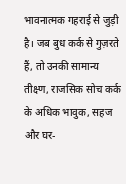भावनात्मक गहराई से जुड़ी है। जब बुध कर्क से गुज़रते हैं, तो उनकी सामान्य तीक्ष्ण, राजसिक सोच कर्क के अधिक भावुक, सहज और घर-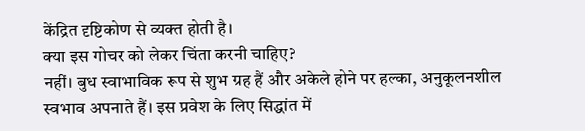केंद्रित दृष्टिकोण से व्यक्त होती है।
क्या इस गोचर को लेकर चिंता करनी चाहिए?
नहीं। बुध स्वाभाविक रूप से शुभ ग्रह हैं और अकेले होने पर हल्का, अनुकूलनशील स्वभाव अपनाते हैं। इस प्रवेश के लिए सिद्धांत में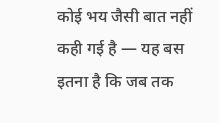कोई भय जैसी बात नहीं कही गई है — यह बस इतना है कि जब तक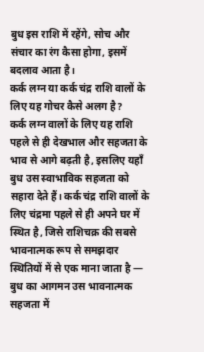बुध इस राशि में रहेंगे, सोच और संचार का रंग कैसा होगा, इसमें बदलाव आता है।
कर्क लग्न या कर्क चंद्र राशि वालों के लिए यह गोचर कैसे अलग है?
कर्क लग्न वालों के लिए यह राशि पहले से ही देखभाल और सहजता के भाव से आगे बढ़ती है, इसलिए यहाँ बुध उस स्वाभाविक सहजता को सहारा देते हैं। कर्क चंद्र राशि वालों के लिए चंद्रमा पहले से ही अपने घर में स्थित है, जिसे राशिचक्र की सबसे भावनात्मक रूप से समझदार स्थितियों में से एक माना जाता है — बुध का आगमन उस भावनात्मक सहजता में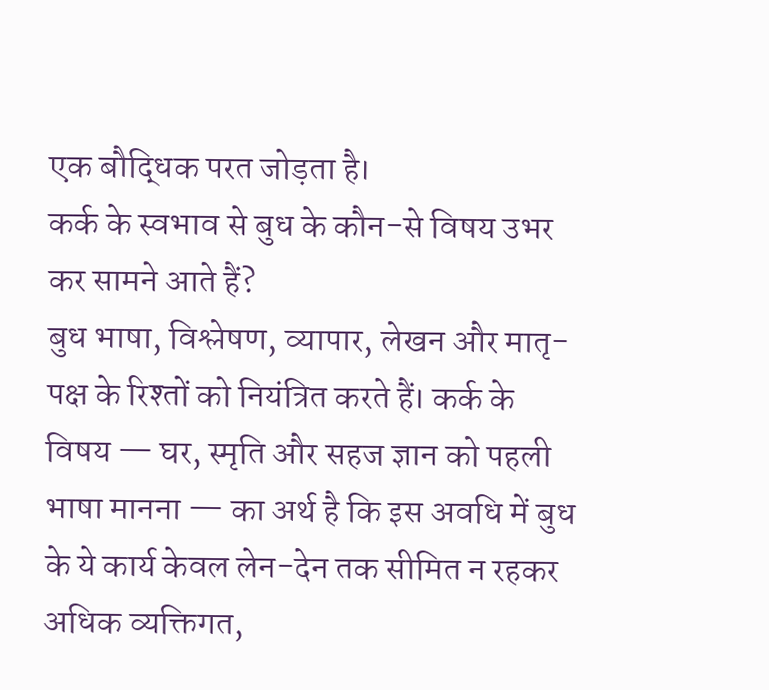एक बौद्धिक परत जोड़ता है।
कर्क के स्वभाव से बुध के कौन-से विषय उभर कर सामने आते हैं?
बुध भाषा, विश्लेषण, व्यापार, लेखन और मातृ-पक्ष के रिश्तों को नियंत्रित करते हैं। कर्क के विषय — घर, स्मृति और सहज ज्ञान को पहली भाषा मानना — का अर्थ है कि इस अवधि में बुध के ये कार्य केवल लेन-देन तक सीमित न रहकर अधिक व्यक्तिगत,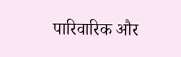पारिवारिक और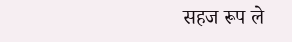सहज रूप ले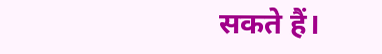सकते हैं।